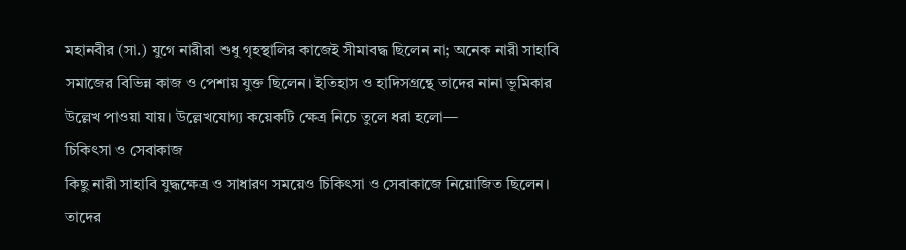মহানবীর (সা.) যুগে নারীরা শুধু গৃহস্থালির কাজেই সীমাবদ্ধ ছিলেন না; অনেক নারী সাহাবি সমাজের বিভিন্ন কাজ ও পেশায় যুক্ত ছিলেন। ইতিহাস ও হাদিসগ্রন্থে তাদের নানা ভূমিকার উল্লেখ পাওয়া যায়। উল্লেখযোগ্য কয়েকটি ক্ষেত্র নিচে তুলে ধরা হলো—
চিকিৎসা ও সেবাকাজ
কিছু নারী সাহাবি যুদ্ধক্ষেত্র ও সাধারণ সময়েও চিকিৎসা ও সেবাকাজে নিয়োজিত ছিলেন। তাদের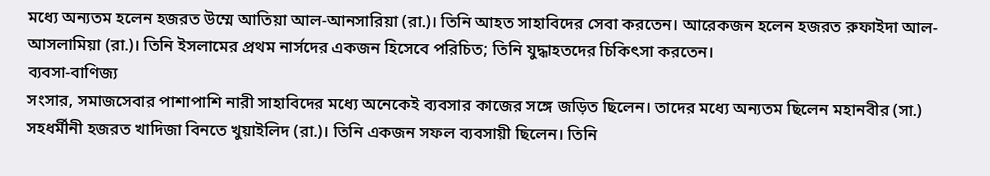মধ্যে অন্যতম হলেন হজরত উম্মে আতিয়া আল-আনসারিয়া (রা.)। তিনি আহত সাহাবিদের সেবা করতেন। আরেকজন হলেন হজরত রুফাইদা আল-আসলামিয়া (রা.)। তিনি ইসলামের প্রথম নার্সদের একজন হিসেবে পরিচিত; তিনি যুদ্ধাহতদের চিকিৎসা করতেন।
ব্যবসা-বাণিজ্য
সংসার, সমাজসেবার পাশাপাশি নারী সাহাবিদের মধ্যে অনেকেই ব্যবসার কাজের সঙ্গে জড়িত ছিলেন। তাদের মধ্যে অন্যতম ছিলেন মহানবীর (সা.) সহধর্মীনী হজরত খাদিজা বিনতে খুয়াইলিদ (রা.)। তিনি একজন সফল ব্যবসায়ী ছিলেন। তিনি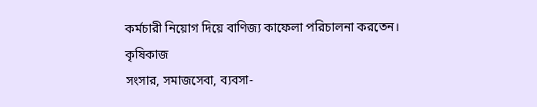কর্মচারী নিয়োগ দিয়ে বাণিজ্য কাফেলা পরিচালনা করতেন।
কৃষিকাজ
সংসার, সমাজসেবা, ব্যবসা-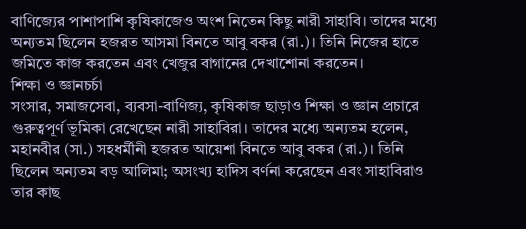বাণিজ্যের পাশাপাশি কৃষিকাজেও অংশ নিতেন কিছু নারী সাহাবি। তাদের মধ্যে অন্যতম ছিলেন হজরত আসমা বিনতে আবু বকর (রা.)। তিনি নিজের হাতে জমিতে কাজ করতেন এবং খেজুর বাগানের দেখাশোনা করতেন।
শিক্ষা ও জ্ঞানচর্চা
সংসার, সমাজসেবা, ব্যবসা-বাণিজ্য, কৃষিকাজ ছাড়াও শিক্ষা ও জ্ঞান প্রচারে গুরুত্বপূর্ণ ভূমিকা রেখেছেন নারী সাহাবিরা। তাদের মধ্যে অন্যতম হলেন, মহানবীর (সা.) সহধর্মীনী হজরত আয়েশা বিনতে আবু বকর (রা.)। তিনি ছিলেন অন্যতম বড় আলিমা; অসংখ্য হাদিস বর্ণনা করেছেন এবং সাহাবিরাও তার কাছ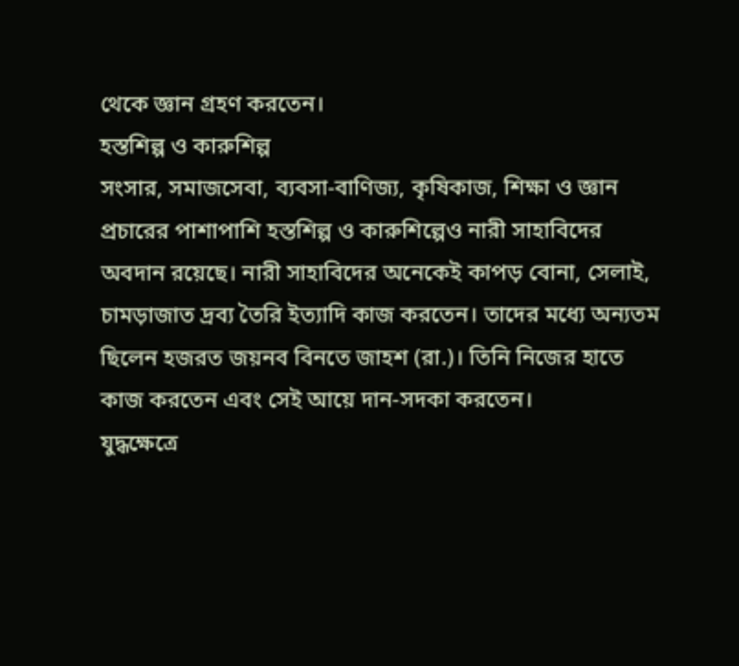থেকে জ্ঞান গ্রহণ করতেন।
হস্তশিল্প ও কারুশিল্প
সংসার, সমাজসেবা, ব্যবসা-বাণিজ্য, কৃষিকাজ, শিক্ষা ও জ্ঞান প্রচারের পাশাপাশি হস্তশিল্প ও কারুশিল্পেও নারী সাহাবিদের অবদান রয়েছে। নারী সাহাবিদের অনেকেই কাপড় বোনা, সেলাই, চামড়াজাত দ্রব্য তৈরি ইত্যাদি কাজ করতেন। তাদের মধ্যে অন্যতম ছিলেন হজরত জয়নব বিনতে জাহশ (রা.)। তিনি নিজের হাতে কাজ করতেন এবং সেই আয়ে দান-সদকা করতেন।
যুদ্ধক্ষেত্রে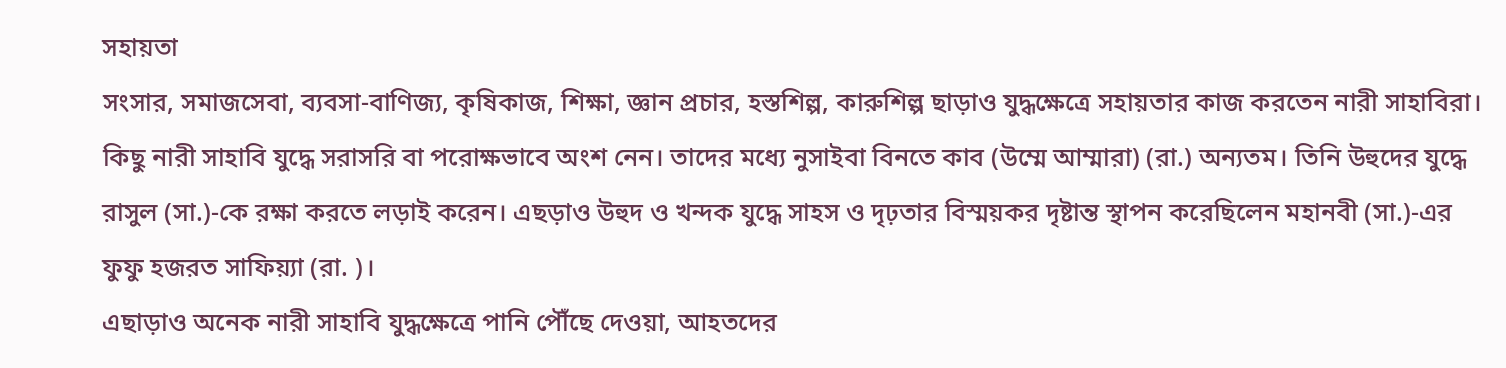সহায়তা
সংসার, সমাজসেবা, ব্যবসা-বাণিজ্য, কৃষিকাজ, শিক্ষা, জ্ঞান প্রচার, হস্তশিল্প, কারুশিল্প ছাড়াও যুদ্ধক্ষেত্রে সহায়তার কাজ করতেন নারী সাহাবিরা। কিছু নারী সাহাবি যুদ্ধে সরাসরি বা পরোক্ষভাবে অংশ নেন। তাদের মধ্যে নুসাইবা বিনতে কাব (উম্মে আম্মারা) (রা.) অন্যতম। তিনি উহুদের যুদ্ধে রাসুল (সা.)-কে রক্ষা করতে লড়াই করেন। এছড়াও উহুদ ও খন্দক যুদ্ধে সাহস ও দৃঢ়তার বিস্ময়কর দৃষ্টান্ত স্থাপন করেছিলেন মহানবী (সা.)-এর ফুফু হজরত সাফিয়্যা (রা. )।
এছাড়াও অনেক নারী সাহাবি যুদ্ধক্ষেত্রে পানি পৌঁছে দেওয়া, আহতদের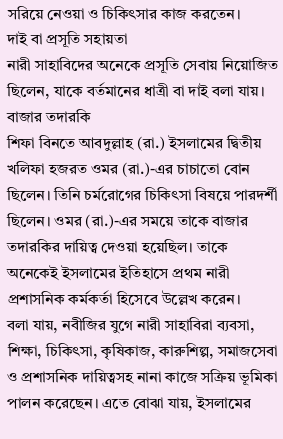সরিয়ে নেওয়া ও চিকিৎসার কাজ করতেন।
দাই বা প্রসূতি সহায়তা
নারী সাহাবিদের অনেকে প্রসূতি সেবায় নিয়োজিত ছিলেন, যাকে বর্তমানের ধাত্রী বা দাই বলা যায়।
বাজার তদারকি
শিফা বিনতে আবদুল্লাহ (রা.) ইসলামের দ্বিতীয় খলিফা হজরত ওমর (রা.)-এর চাচাতো বোন ছিলেন। তিনি চর্মরোগের চিকিৎসা বিষয়ে পারদর্শী ছিলেন। ওমর (রা.)-এর সময়ে তাকে বাজার তদারকির দায়িত্ব দেওয়া হয়েছিল। তাকে অনেকেই ইসলামের ইতিহাসে প্রথম নারী প্রশাসনিক কর্মকর্তা হিসেবে উল্লেখ করেন।
বলা যায়, নবীজির যুগে নারী সাহাবিরা ব্যবসা, শিক্ষা, চিকিৎসা, কৃষিকাজ, কারুশিল্প, সমাজসেবা ও প্রশাসনিক দায়িত্বসহ নানা কাজে সক্রিয় ভূমিকা পালন করেছেন। এতে বোঝা যায়, ইসলামের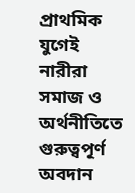প্রাথমিক যুগেই নারীরা সমাজ ও অর্থনীতিতে গুরুত্বপূর্ণ অবদান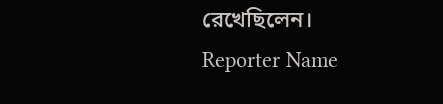রেখেছিলেন।
Reporter Name